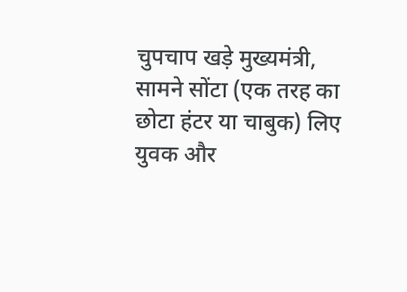चुपचाप खड़े मुख्यमंत्री, सामने सोंटा (एक तरह का छोटा हंटर या चाबुक) लिए युवक और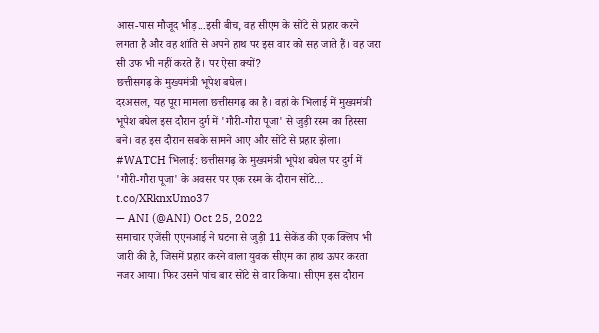आस-पास मौजूद भीड़...इसी बीच, वह सीएम के सोंटे से प्रहार करने लगता है और वह शांति से अपने हाथ पर इस वार को सह जाते हैं। वह जरा सी उफ भी नहीं करते हैं। पर ऐसा क्यों?
छत्तीसगढ़ के मुख्यमंत्री भूपेश बघेल।
दरअसल, यह पूरा मामला छत्तीसगढ़ का है। वहां के भिलाई में मुख्यमंत्री भूपेश बघेल इस दौरान दुर्ग में 'गौरी-गौरा पूजा' से जुड़ी रस्म का हिस्सा बने। वह इस दौरान सबके सामने आए और सोंटे से प्रहार झेला।
#WATCH भिलाई: छत्तीसगढ़ के मुख्यमंत्री भूपेश बघेल पर दुर्ग में 'गौरी-गौरा पूजा' के अवसर पर एक रस्म के दौरान सोंटे… t.co/XRknxUmo37
— ANI (@ANI) Oct 25, 2022
समाचार एजेंसी एएनआई ने घटना से जुड़ी 11 सेकेंड की एक क्लिप भी जारी की है, जिसमें प्रहार करने वाला युवक सीएम का हाथ ऊपर करता नजर आया। फिर उसने पांच बार सोंटे से वार किया। सीएम इस दौरान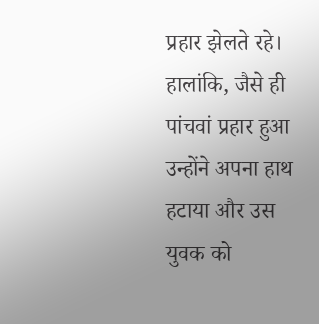प्रहार झेलते रहे।
हालांकि, जैसे ही पांचवां प्रहार हुआ उन्होंने अपना हाथ हटाया और उस युवक को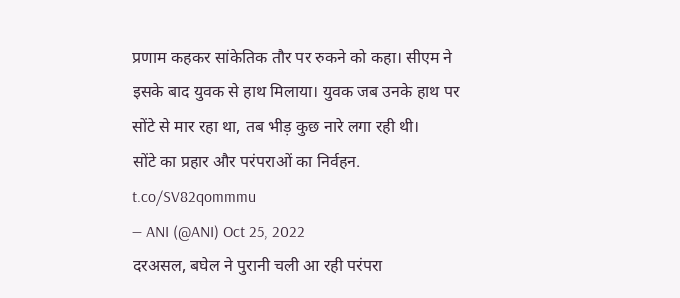प्रणाम कहकर सांकेतिक तौर पर रुकने को कहा। सीएम ने इसके बाद युवक से हाथ मिलाया। युवक जब उनके हाथ पर सोंटे से मार रहा था, तब भीड़ कुछ नारे लगा रही थी।
सोंटे का प्रहार और परंपराओं का निर्वहन. t.co/SV82qommmu
— ANI (@ANI) Oct 25, 2022
दरअसल, बघेल ने पुरानी चली आ रही परंपरा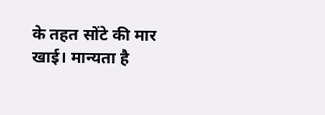के तहत सोंटे की मार खाई। मान्यता है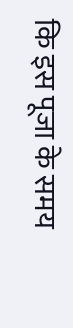कि इस पूजा के समय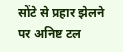सोंटे से प्रहार झेलने पर अनिष्ट टल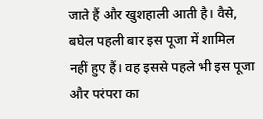जाते हैं और खुशहाली आती है। वैसे, बघेल पहली बार इस पूजा में शामिल नहीं हुए हैं। वह इससे पहले भी इस पूजा और परंपरा का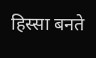हिस्सा बनते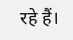रहे हैं।